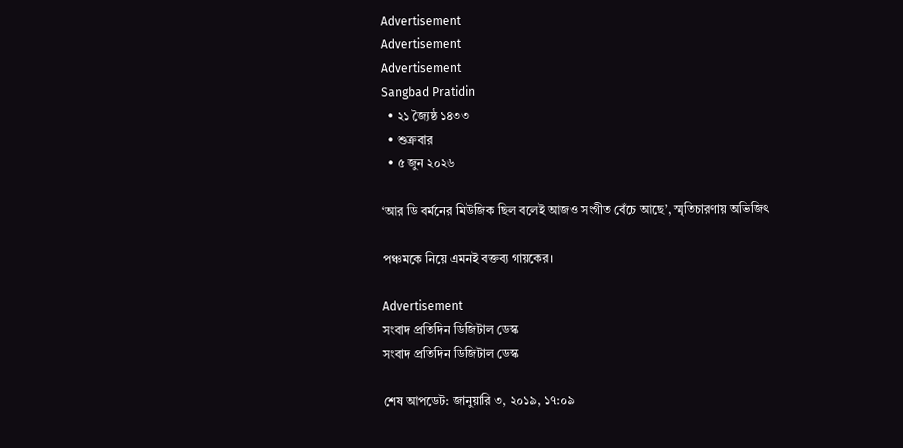Advertisement
Advertisement
Advertisement
Sangbad Pratidin
  • ২১ জ্যৈষ্ঠ ১৪৩৩
  • শুক্রবার
  • ৫ জুন ২০২৬

‘আর ডি বর্মনের মিউজিক ছিল বলেই আজও সংগীত বেঁচে আছে’, স্মৃতিচারণায় অভিজিৎ

পঞ্চমকে নিয়ে এমনই বক্তব্য গায়কের।

Advertisement
সংবাদ প্রতিদিন ডিজিটাল ডেস্ক
সংবাদ প্রতিদিন ডিজিটাল ডেস্ক

শেষ আপডেট: জানুয়ারি ৩, ২০১৯, ১৭:০৯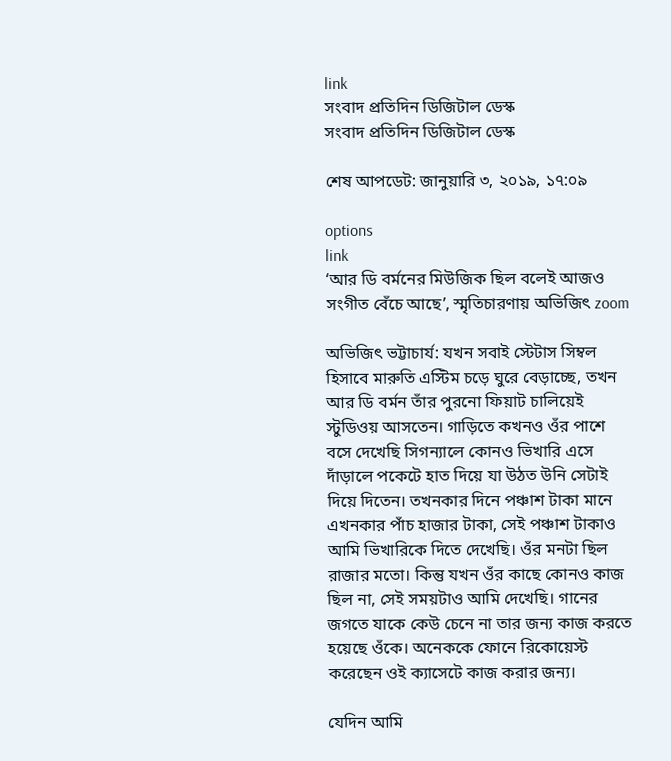link
সংবাদ প্রতিদিন ডিজিটাল ডেস্ক
সংবাদ প্রতিদিন ডিজিটাল ডেস্ক

শেষ আপডেট: জানুয়ারি ৩, ২০১৯, ১৭:০৯

options
link
‘আর ডি বর্মনের মিউজিক ছিল বলেই আজও সংগীত বেঁচে আছে’, স্মৃতিচারণায় অভিজিৎ zoom

অভিজিৎ ভট্টাচার্য: যখন সবাই স্টেটাস সিম্বল হিসাবে মারুতি এস্টিম চড়ে ঘুরে বেড়াচ্ছে, তখন আর ডি বর্মন তাঁর পুরনো ফিয়াট চালিয়েই স্টুডিওয় আসতেন। গাড়িতে কখনও ওঁর পাশে বসে দেখেছি সিগন্যালে কোনও ভিখারি এসে দাঁড়ালে পকেটে হাত দিয়ে যা উঠত উনি সেটাই দিয়ে দিতেন। তখনকার দিনে পঞ্চাশ টাকা মানে এখনকার পাঁচ হাজার টাকা, সেই পঞ্চাশ টাকাও আমি ভিখারিকে দিতে দেখেছি। ওঁর মনটা ছিল রাজার মতো। কিন্তু যখন ওঁর কাছে কোনও কাজ ছিল না, সেই সময়টাও আমি দেখেছি। গানের জগতে যাকে কেউ চেনে না তার জন্য কাজ করতে হয়েছে ওঁকে। অনেককে ফোনে রিকোয়েস্ট করেছেন ওই ক্যাসেটে কাজ করার জন্য।

যেদিন আমি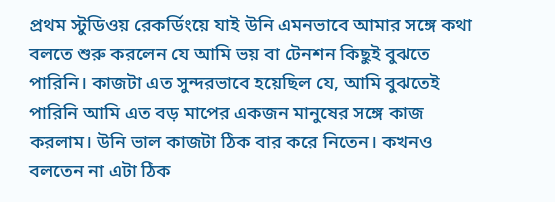প্রথম স্টুডিওয় রেকর্ডিংয়ে যাই উনি এমনভাবে আমার সঙ্গে কথা বলতে শুরু করলেন যে আমি ভয় বা টেনশন কিছুই বুঝতে পারিনি। কাজটা এত সুন্দরভাবে হয়েছিল যে, আমি বুঝতেই পারিনি আমি এত বড় মাপের একজন মানুষের সঙ্গে কাজ করলাম। উনি ভাল কাজটা ঠিক বার করে নিতেন। কখনও বলতেন না এটা ঠিক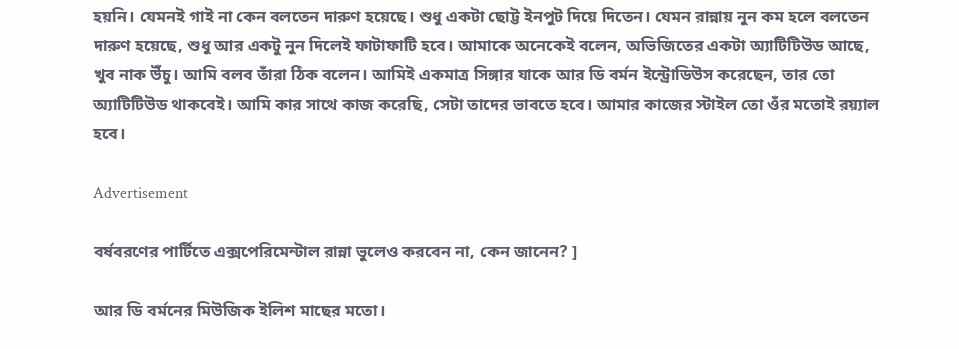হয়নি। যেমনই গাই না কেন বলতেন দারুণ হয়েছে। শুধু একটা ছোট্ট ইনপুট দিয়ে দিতেন। যেমন রান্নায় নুন কম হলে বলতেন দারুণ হয়েছে, শুধু আর একটু নুন দিলেই ফাটাফাটি হবে। আমাকে অনেকেই বলেন, অভিজিতের একটা অ্যাটিটিউড আছে, খুব নাক উঁচু। আমি বলব তাঁরা ঠিক বলেন। আমিই একমাত্র সিঙ্গার যাকে আর ডি বর্মন ইন্ট্রোডিউস করেছেন, তার তো অ্যাটিটিউড থাকবেই। আমি কার সাথে কাজ করেছি, সেটা তাদের ভাবতে হবে। আমার কাজের স্টাইল তো ওঁর মতোই রয়্যাল হবে।

Advertisement

বর্ষবরণের পার্টিতে এক্সপেরিমেন্টাল রান্না ভুলেও করবেন না, কেন জানেন? ]

আর ডি বর্মনের মিউজিক ইলিশ মাছের মতো।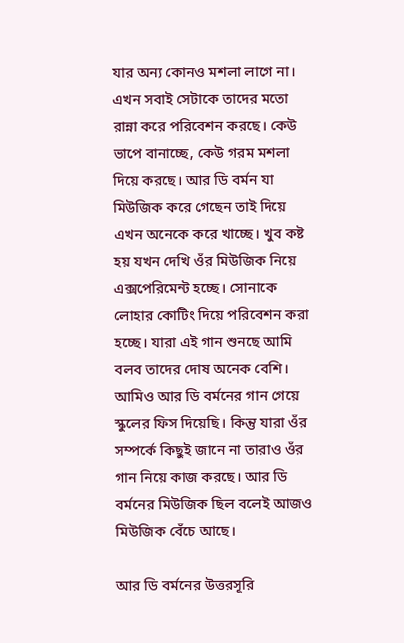যার অন্য কোনও মশলা লাগে না। এখন সবাই সেটাকে তাদের মতো রান্না করে পরিবেশন করছে। কেউ ভাপে বানাচ্ছে, কেউ গরম মশলা দিয়ে করছে। আর ডি বর্মন যা মিউজিক করে গেছেন তাই দিয়ে এখন অনেকে করে খাচ্ছে। খুব কষ্ট হয় যখন দেখি ওঁর মিউজিক নিয়ে এক্সপেরিমেন্ট হচ্ছে। সোনাকে লোহার কোটিং দিয়ে পরিবেশন করা হচ্ছে। যারা এই গান শুনছে আমি বলব তাদের দোষ অনেক বেশি। আমিও আর ডি বর্মনের গান গেয়ে স্কুলের ফিস দিয়েছি। কিন্তু যারা ওঁর সম্পর্কে কিছুই জানে না তারাও ওঁর গান নিয়ে কাজ করছে। আর ডি বর্মনের মিউজিক ছিল বলেই আজও মিউজিক বেঁচে আছে।

আর ডি বর্মনের উত্তরসূরি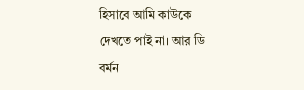হিসাবে আমি কাউকে দেখতে পাই না। আর ডি বর্মন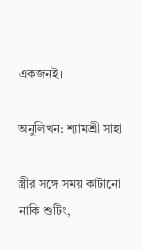একজনই।

অনুলিখন: শ্যামশ্রী সাহা

স্ত্রীর সঙ্গে সময় কাটানো নাকি শুটিং,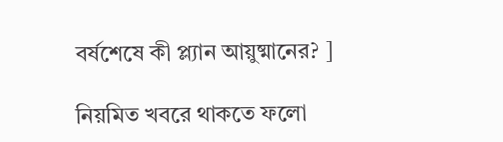বর্ষশেষে কী প্ল্যান আয়ুষ্মানের? ]

নিয়মিত খবরে থাকতে ফলো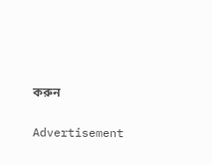করুন

Advertisement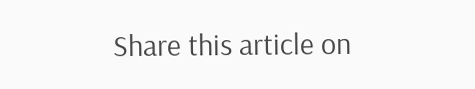Share this article on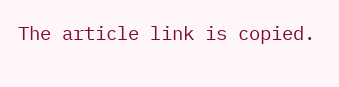The article link is copied.